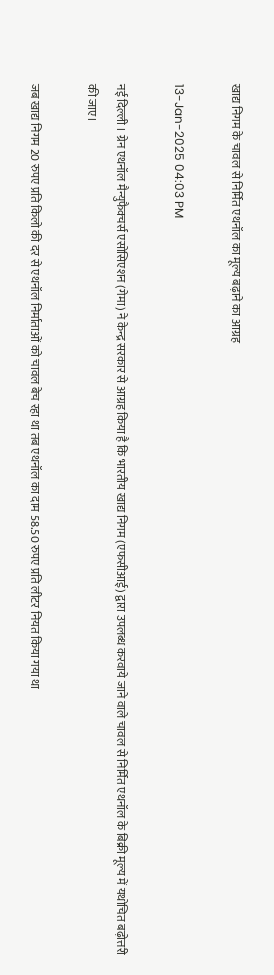खाद्य निगम के चावल से निर्मित एथनॉल का मूल्य बढ़ाने का आग्रह

13-Jan-2025 04:03 PM

नई दिल्ली । ग्रेन एथनॉल मैन्युफैक्चर्स एसोसिएशन (गेमा) ने केन्द्र सरकार से आग्रह किया है कि भारतीय खाद्य निगम (एफसीआई) द्वारा उपलब्ध करवाये जाने वाले चावल से निर्मित एथनॉल के बिक्री मूल्य में यथोचित बढ़ोत्तरी की जाए।

जब खाद्य निगम 20 रुपए प्रति किलो की दर से एथनॉल निर्माताओं को चावल बेच रहा था तब एथनॉल का दाम 58.50 रुपए प्रति लीटर नियत किया गया था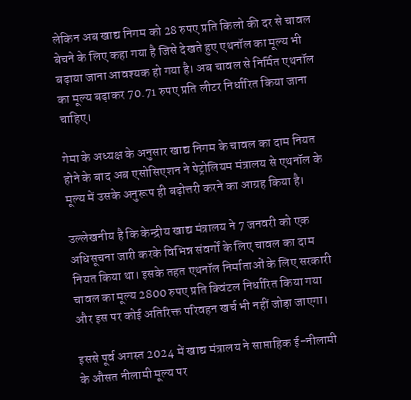लेकिन अब खाद्य निगम को 28 रुपए प्रति किलो की दर से चावल बेचने के लिए कहा गया है जिसे देखते हुए एथनॉल का मूल्य भी बढ़ाया जाना आवश्यक हो गया है। अब चावल से निर्मित एथनॉल का मूल्य बढ़ाकर 70.71 रुपए प्रति लीटर निर्धारित किया जाना चाहिए।

गेमा के अध्यक्ष के अनुसार खाद्य निगम के चावल का दाम नियत होने के बाद अब एसोसिएशन ने पेट्रोलियम मंत्रालय से एथनॉल के मूल्य में उसके अनुरूप ही बढ़ोत्तरी करने का आग्रह किया है।

उल्लेखनीय है कि केन्द्रीय खाद्य मंत्रालय ने 7 जनवरी को एक अधिसूचना जारी करके विभिन्न संवर्गों के लिए चावल का दाम नियत किया था। इसके तहत एथनॉल निर्माताओं के लिए सरकारी चावल का मूल्य 2800 रुपए प्रति क्विंटल निर्धारित किया गया और इस पर कोई अतिरिक्त परिवहन खर्च भी नहीं जोड़ा जाएगा।

इससे पूर्व अगस्त 2024 में खाद्य मंत्रालय ने साप्ताहिक ई-नीलामी के औसत नीलामी मूल्य पर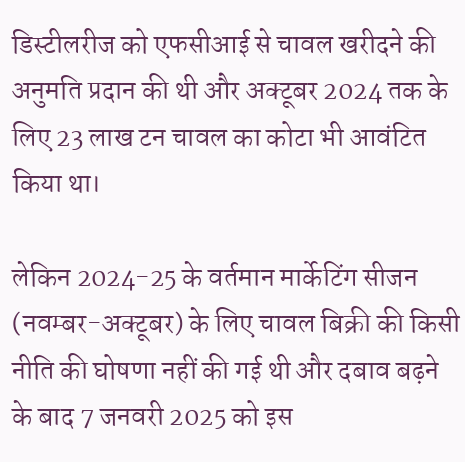डिस्टीलरीज को एफसीआई से चावल खरीदने की अनुमति प्रदान की थी और अक्टूबर 2024 तक के लिए 23 लाख टन चावल का कोटा भी आवंटित किया था।

लेकिन 2024-25 के वर्तमान मार्केटिंग सीजन (नवम्बर-अक्टूबर) के लिए चावल बिक्री की किसी नीति की घोषणा नहीं की गई थी और दबाव बढ़ने के बाद 7 जनवरी 2025 को इस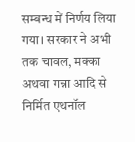सम्बन्ध में निर्णय लिया गया। सरकार ने अभी तक चावल, मक्का अथवा गन्ना आदि से निर्मित एथनॉल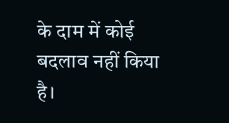के दाम में कोई बदलाव नहीं किया है।